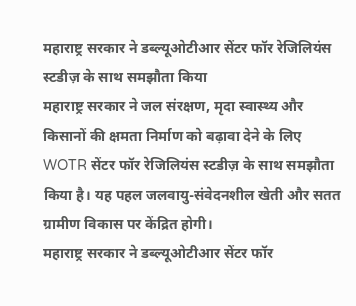महाराष्ट्र सरकार ने डब्ल्यूओटीआर सेंटर फॉर रेजिलियंस स्टडीज़ के साथ समझौता किया
महाराष्ट्र सरकार ने जल संरक्षण, मृदा स्वास्थ्य और किसानों की क्षमता निर्माण को बढ़ावा देने के लिए WOTR सेंटर फॉर रेजिलियंस स्टडीज़ के साथ समझौता किया है। यह पहल जलवायु-संवेदनशील खेती और सतत ग्रामीण विकास पर केंद्रित होगी।
महाराष्ट्र सरकार ने डब्ल्यूओटीआर सेंटर फॉर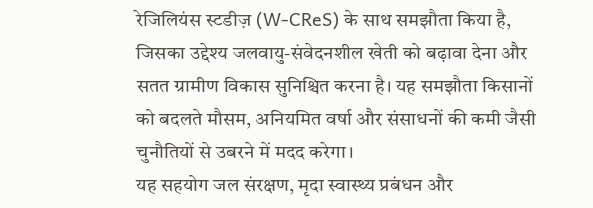रेजिलियंस स्टडीज़ (W-CReS) के साथ समझौता किया है, जिसका उद्देश्य जलवायु-संवेदनशील खेती को बढ़ावा देना और सतत ग्रामीण विकास सुनिश्चित करना है। यह समझौता किसानों को बदलते मौसम, अनियमित वर्षा और संसाधनों की कमी जैसी चुनौतियों से उबरने में मदद करेगा।
यह सहयोग जल संरक्षण, मृदा स्वास्थ्य प्रबंधन और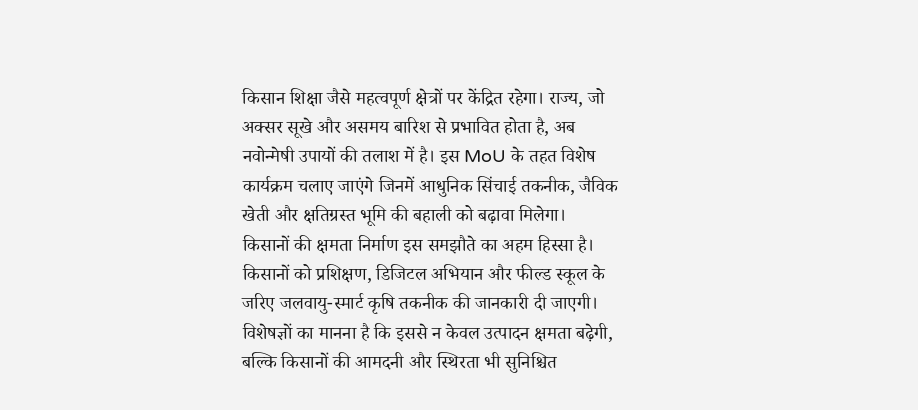किसान शिक्षा जैसे महत्वपूर्ण क्षेत्रों पर केंद्रित रहेगा। राज्य, जो अक्सर सूखे और असमय बारिश से प्रभावित होता है, अब नवोन्मेषी उपायों की तलाश में है। इस MoU के तहत विशेष कार्यक्रम चलाए जाएंगे जिनमें आधुनिक सिंचाई तकनीक, जैविक खेती और क्षतिग्रस्त भूमि की बहाली को बढ़ावा मिलेगा।
किसानों की क्षमता निर्माण इस समझौते का अहम हिस्सा है। किसानों को प्रशिक्षण, डिजिटल अभियान और फील्ड स्कूल के जरिए जलवायु-स्मार्ट कृषि तकनीक की जानकारी दी जाएगी। विशेषज्ञों का मानना है कि इससे न केवल उत्पादन क्षमता बढ़ेगी, बल्कि किसानों की आमदनी और स्थिरता भी सुनिश्चित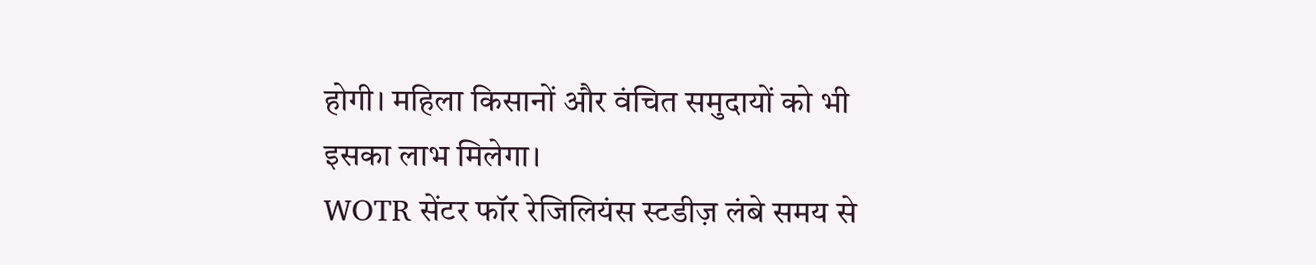होगी। महिला किसानों और वंचित समुदायों को भी इसका लाभ मिलेगा।
WOTR सेंटर फॉर रेजिलियंस स्टडीज़ लंबे समय से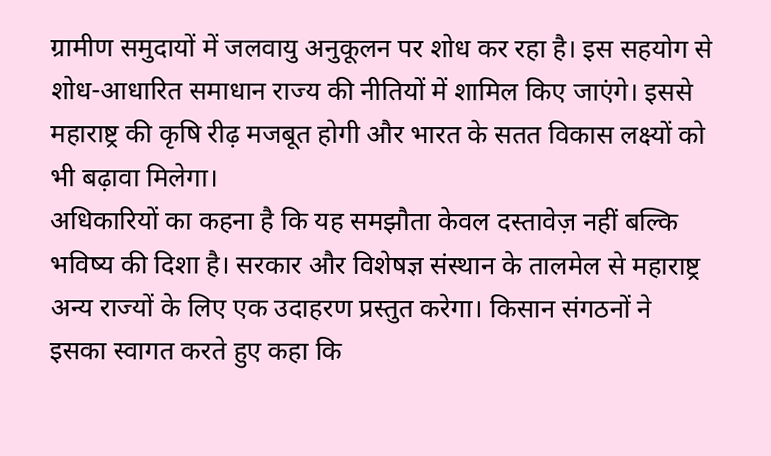ग्रामीण समुदायों में जलवायु अनुकूलन पर शोध कर रहा है। इस सहयोग से शोध-आधारित समाधान राज्य की नीतियों में शामिल किए जाएंगे। इससे महाराष्ट्र की कृषि रीढ़ मजबूत होगी और भारत के सतत विकास लक्ष्यों को भी बढ़ावा मिलेगा।
अधिकारियों का कहना है कि यह समझौता केवल दस्तावेज़ नहीं बल्कि भविष्य की दिशा है। सरकार और विशेषज्ञ संस्थान के तालमेल से महाराष्ट्र अन्य राज्यों के लिए एक उदाहरण प्रस्तुत करेगा। किसान संगठनों ने इसका स्वागत करते हुए कहा कि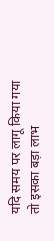यदि समय पर लागू किया गया तो इसका बड़ा लाभ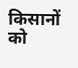किसानों को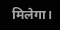मिलेगा।